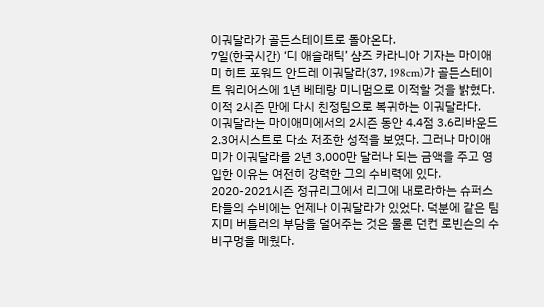이궈달라가 골든스테이트로 돌아온다.
7일(한국시간) ‘디 애슬래틱’ 샴즈 카라니아 기자는 마이애미 히트 포워드 안드레 이궈달라(37, 198cm)가 골든스테이트 워리어스에 1년 베테랑 미니멈으로 이적할 것을 밝혔다. 이적 2시즌 만에 다시 친정팀으로 복귀하는 이궈달라다.
이궈달라는 마이애미에서의 2시즌 동안 4.4점 3.6리바운드 2.3어시스트로 다소 저조한 성적을 보였다. 그러나 마이애미가 이궈달라를 2년 3,000만 달러나 되는 금액을 주고 영입한 이유는 여전히 강력한 그의 수비력에 있다. 2020-2021시즌 정규리그에서 리그에 내로라하는 슈퍼스타들의 수비에는 언제나 이궈달라가 있었다. 덕분에 같은 팀 지미 버틀러의 부담을 덜어주는 것은 물론 던컨 로빈슨의 수비구멍을 메웠다.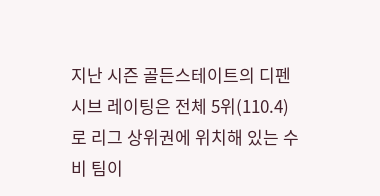지난 시즌 골든스테이트의 디펜시브 레이팅은 전체 5위(110.4)로 리그 상위권에 위치해 있는 수비 팀이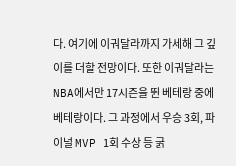다. 여기에 이궈달라까지 가세해 그 깊이를 더할 전망이다. 또한 이궈달라는 NBA에서만 17시즌을 뛴 베테랑 중에 베테랑이다. 그 과정에서 우승 3회, 파이널 MVP 1회 수상 등 굵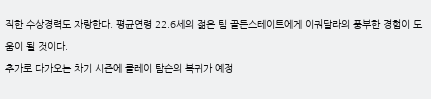직한 수상경력도 자랑한다. 평균연령 22.6세의 젊은 팀 골든스테이트에게 이궈달라의 풍부한 경험이 도움이 될 것이다.
추가로 다가오는 차기 시즌에 클레이 탐슨의 복귀가 예정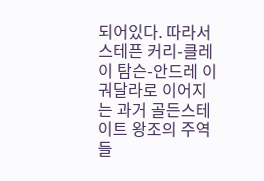되어있다. 따라서 스테픈 커리-클레이 탐슨-안드레 이궈달라로 이어지는 과거 골든스테이트 왕조의 주역들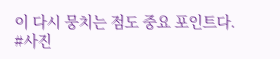이 다시 뭉치는 점도 중요 포인트다.
#사진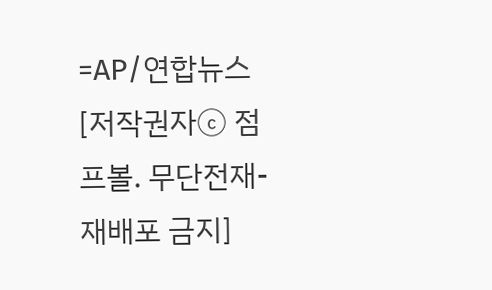=AP/연합뉴스
[저작권자ⓒ 점프볼. 무단전재-재배포 금지]